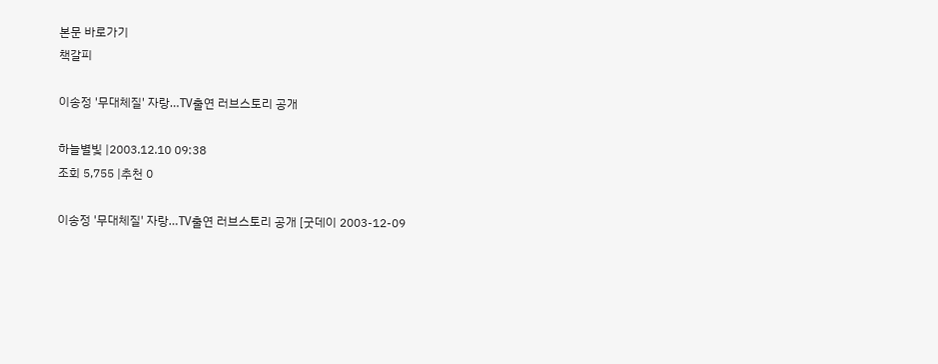본문 바로가기
책갈피

이송정 '무대체질' 자랑…TV출연 러브스토리 공개

하늘별빛 |2003.12.10 09:38
조회 5,755 |추천 0

이송정 '무대체질' 자랑…TV출연 러브스토리 공개 [굿데이 2003-12-09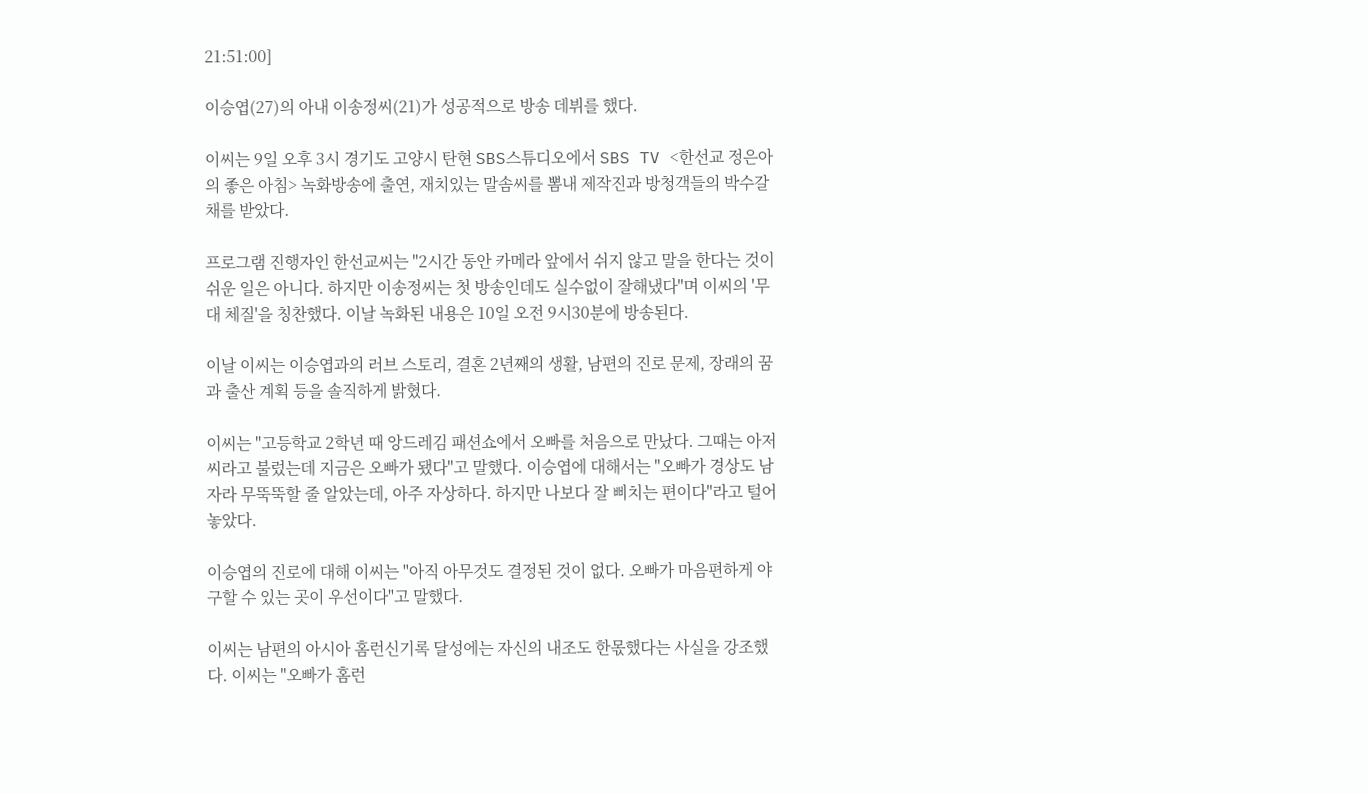21:51:00]

이승엽(27)의 아내 이송정씨(21)가 성공적으로 방송 데뷔를 했다.

이씨는 9일 오후 3시 경기도 고양시 탄현 SBS스튜디오에서 SBS TV <한선교 정은아의 좋은 아침> 녹화방송에 출연, 재치있는 말솜씨를 뽐내 제작진과 방청객들의 박수갈채를 받았다.

프로그램 진행자인 한선교씨는 "2시간 동안 카메라 앞에서 쉬지 않고 말을 한다는 것이 쉬운 일은 아니다. 하지만 이송정씨는 첫 방송인데도 실수없이 잘해냈다"며 이씨의 '무대 체질'을 칭찬했다. 이날 녹화된 내용은 10일 오전 9시30분에 방송된다.

이날 이씨는 이승엽과의 러브 스토리, 결혼 2년째의 생활, 남편의 진로 문제, 장래의 꿈과 출산 계획 등을 솔직하게 밝혔다.

이씨는 "고등학교 2학년 때 앙드레김 패션쇼에서 오빠를 처음으로 만났다. 그때는 아저씨라고 불렀는데 지금은 오빠가 됐다"고 말했다. 이승엽에 대해서는 "오빠가 경상도 남자라 무뚝뚝할 줄 알았는데, 아주 자상하다. 하지만 나보다 잘 삐치는 편이다"라고 털어놓았다.

이승엽의 진로에 대해 이씨는 "아직 아무것도 결정된 것이 없다. 오빠가 마음편하게 야구할 수 있는 곳이 우선이다"고 말했다.

이씨는 남편의 아시아 홈런신기록 달성에는 자신의 내조도 한몫했다는 사실을 강조했다. 이씨는 "오빠가 홈런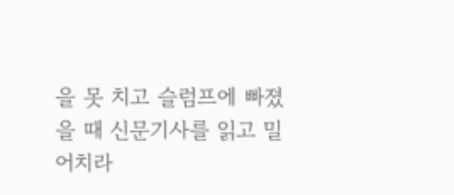을 못 치고 슬럼프에 빠졌을 때 신문기사를 읽고 밀어치라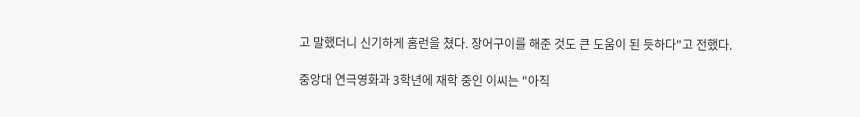고 말했더니 신기하게 홈런을 쳤다. 장어구이를 해준 것도 큰 도움이 된 듯하다"고 전했다.

중앙대 연극영화과 3학년에 재학 중인 이씨는 "아직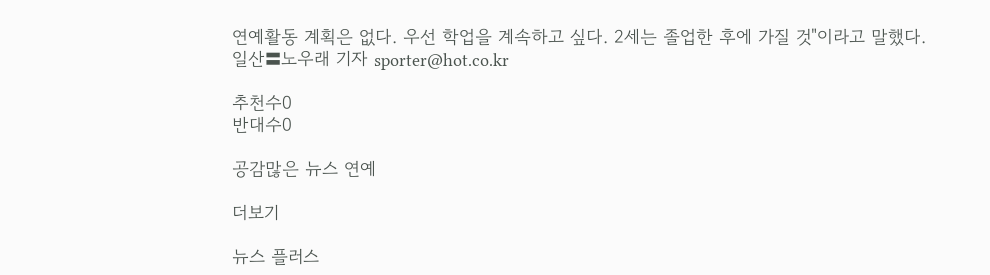연예활동 계획은 없다. 우선 학업을 계속하고 싶다. 2세는 졸업한 후에 가질 것"이라고 말했다.
일산〓노우래 기자 sporter@hot.co.kr

추천수0
반대수0

공감많은 뉴스 연예

더보기

뉴스 플러스